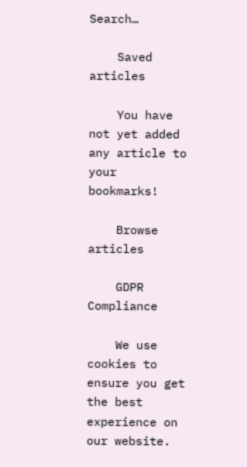Search…

    Saved articles

    You have not yet added any article to your bookmarks!

    Browse articles

    GDPR Compliance

    We use cookies to ensure you get the best experience on our website.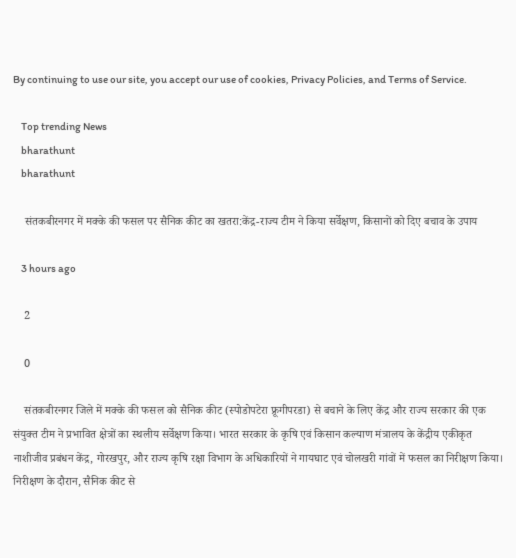By continuing to use our site, you accept our use of cookies, Privacy Policies, and Terms of Service.

    Top trending News
    bharathunt
    bharathunt

    संतकबीरनगर में मक्के की फसल पर सैनिक कीट का खतरा:केंद्र-राज्य टीम ने किया सर्वेक्षण, किसानों को दिए बचाव के उपाय

    3 hours ago

    2

    0

    संतकबीरनगर जिले में मक्के की फसल को सैनिक कीट (स्पोडोपटेरा फ्रूगीपरडा) से बचाने के लिए केंद्र और राज्य सरकार की एक संयुक्त टीम ने प्रभावित क्षेत्रों का स्थलीय सर्वेक्षण किया। भारत सरकार के कृषि एवं किसान कल्याण मंत्रालय के केंद्रीय एकीकृत नाशीजीव प्रबंधन केंद्र, गोरखपुर, और राज्य कृषि रक्षा विभाग के अधिकारियों ने गायघाट एवं चोलखरी गांवों में फसल का निरीक्षण किया। निरीक्षण के दौरान, सैनिक कीट से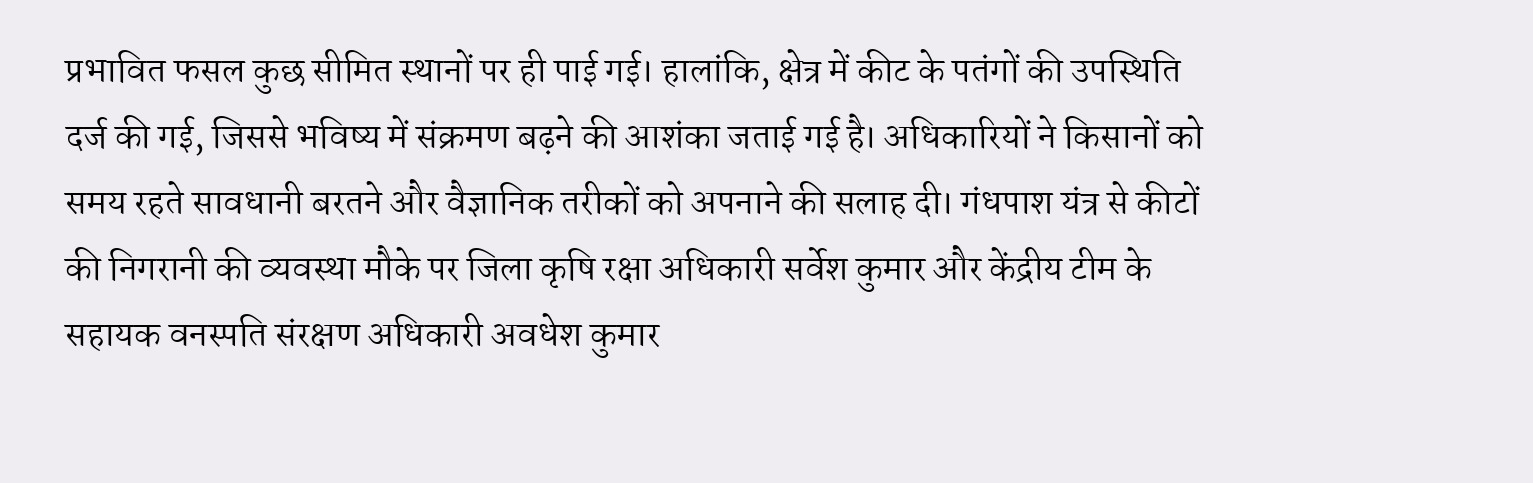प्रभावित फसल कुछ सीमित स्थानों पर ही पाई गई। हालांकि, क्षेत्र में कीट के पतंगों की उपस्थिति दर्ज की गई, जिससे भविष्य में संक्रमण बढ़ने की आशंका जताई गई है। अधिकारियों ने किसानों को समय रहते सावधानी बरतने और वैज्ञानिक तरीकों को अपनाने की सलाह दी। गंधपाश यंत्र से कीटों की निगरानी की व्यवस्था मौके पर जिला कृषि रक्षा अधिकारी सर्वेश कुमार और केंद्रीय टीम के सहायक वनस्पति संरक्षण अधिकारी अवधेश कुमार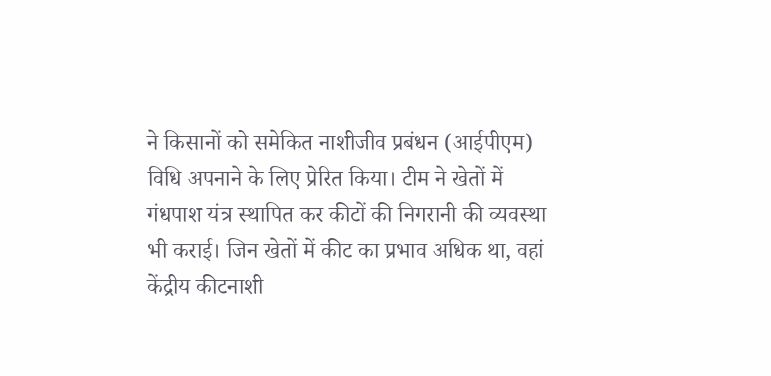ने किसानों को समेकित नाशीजीव प्रबंधन (आईपीएम) विधि अपनाने के लिए प्रेरित किया। टीम ने खेतों में गंधपाश यंत्र स्थापित कर कीटों की निगरानी की व्यवस्था भी कराई। जिन खेतों में कीट का प्रभाव अधिक था, वहां केंद्रीय कीटनाशी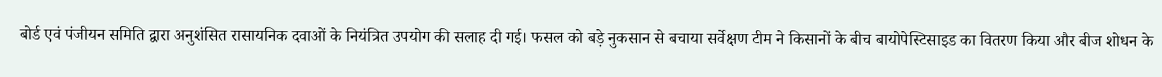बोर्ड एवं पंजीयन समिति द्वारा अनुशंसित रासायनिक दवाओं के नियंत्रित उपयोग की सलाह दी गई। फसल को बड़े नुकसान से बचाया सर्वेक्षण टीम ने किसानों के बीच बायोपेस्टिसाइड का वितरण किया और बीज शोधन के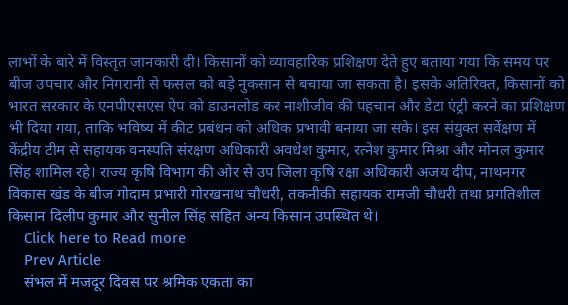लाभों के बारे में विस्तृत जानकारी दी। किसानों को व्यावहारिक प्रशिक्षण देते हुए बताया गया कि समय पर बीज उपचार और निगरानी से फसल को बड़े नुकसान से बचाया जा सकता है। इसके अतिरिक्त, किसानों को भारत सरकार के एनपीएसएस ऐप को डाउनलोड कर नाशीजीव की पहचान और डेटा एंट्री करने का प्रशिक्षण भी दिया गया, ताकि भविष्य में कीट प्रबंधन को अधिक प्रभावी बनाया जा सके। इस संयुक्त सर्वेक्षण में केंद्रीय टीम से सहायक वनस्पति संरक्षण अधिकारी अवधेश कुमार, रत्नेश कुमार मिश्रा और मोनल कुमार सिंह शामिल रहे। राज्य कृषि विभाग की ओर से उप जिला कृषि रक्षा अधिकारी अजय दीप, नाथनगर विकास खंड के बीज गोदाम प्रभारी गोरखनाथ चौधरी, तकनीकी सहायक रामजी चौधरी तथा प्रगतिशील किसान दिलीप कुमार और सुनील सिंह सहित अन्य किसान उपस्थित थे।
    Click here to Read more
    Prev Article
    संभल में मजदूर दिवस पर श्रमिक एकता का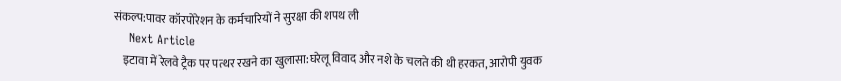संकल्प:पावर कॉरपोरेशन के कर्मचारियों ने सुरक्षा की शपथ ली
    Next Article
    इटावा में रेलवे ट्रैक पर पत्थर रखने का खुलासा:घरेलू विवाद और नशे के चलते की थी हरकत, आरोपी युवक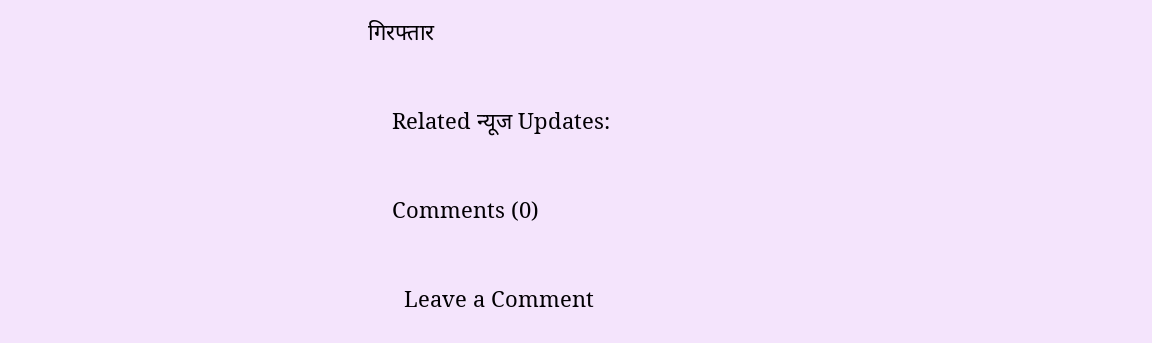गिरफ्तार

    Related न्यूज Updates:

    Comments (0)

      Leave a Comment